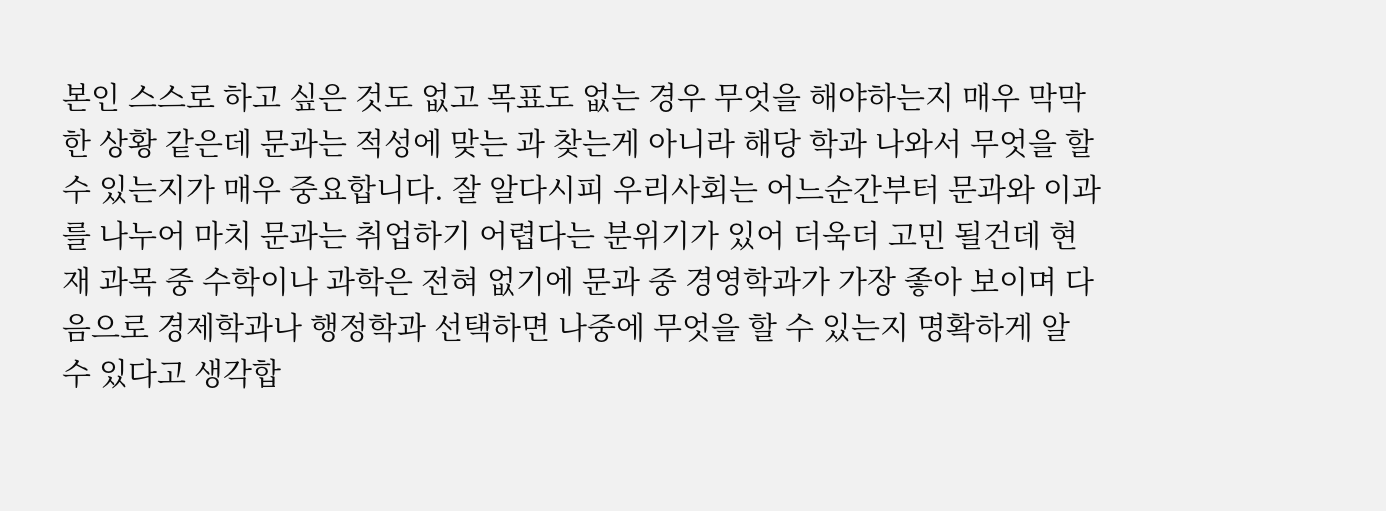본인 스스로 하고 싶은 것도 없고 목표도 없는 경우 무엇을 해야하는지 매우 막막한 상황 같은데 문과는 적성에 맞는 과 찾는게 아니라 해당 학과 나와서 무엇을 할 수 있는지가 매우 중요합니다. 잘 알다시피 우리사회는 어느순간부터 문과와 이과를 나누어 마치 문과는 취업하기 어렵다는 분위기가 있어 더욱더 고민 될건데 현재 과목 중 수학이나 과학은 전혀 없기에 문과 중 경영학과가 가장 좋아 보이며 다음으로 경제학과나 행정학과 선택하면 나중에 무엇을 할 수 있는지 명확하게 알 수 있다고 생각합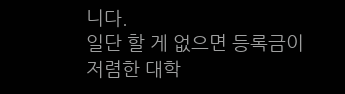니다.
일단 할 게 없으면 등록금이 저렴한 대학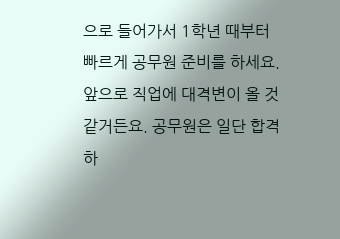으로 들어가서 1학년 때부터 빠르게 공무원 준비를 하세요. 앞으로 직업에 대격변이 올 것 같거든요. 공무원은 일단 합격하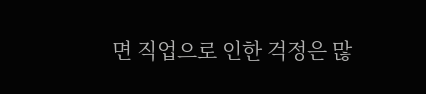면 직업으로 인한 걱정은 많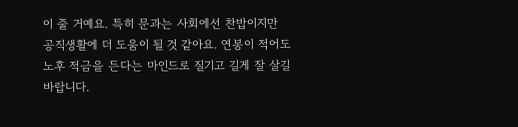이 줄 거예요. 특히 문과는 사회에선 찬밥이지만 공직생활에 더 도움이 될 것 같아요. 연봉이 적어도 노후 적금을 든다는 마인드로 질기고 길게 잘 살길 바랍니다.